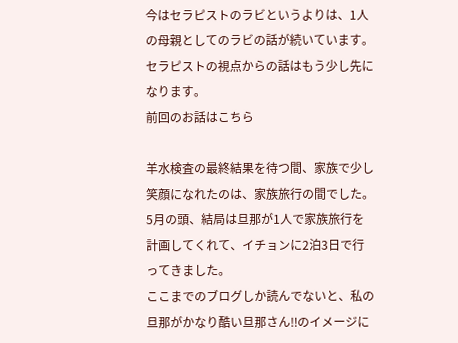今はセラピストのラビというよりは、1人の母親としてのラビの話が続いています。
セラピストの視点からの話はもう少し先になります。
前回のお話はこちら

羊水検査の最終結果を待つ間、家族で少し笑顔になれたのは、家族旅行の間でした。
5月の頭、結局は旦那が1人で家族旅行を計画してくれて、イチョンに2泊3日で行ってきました。
ここまでのブログしか読んでないと、私の旦那がかなり酷い旦那さん‼のイメージに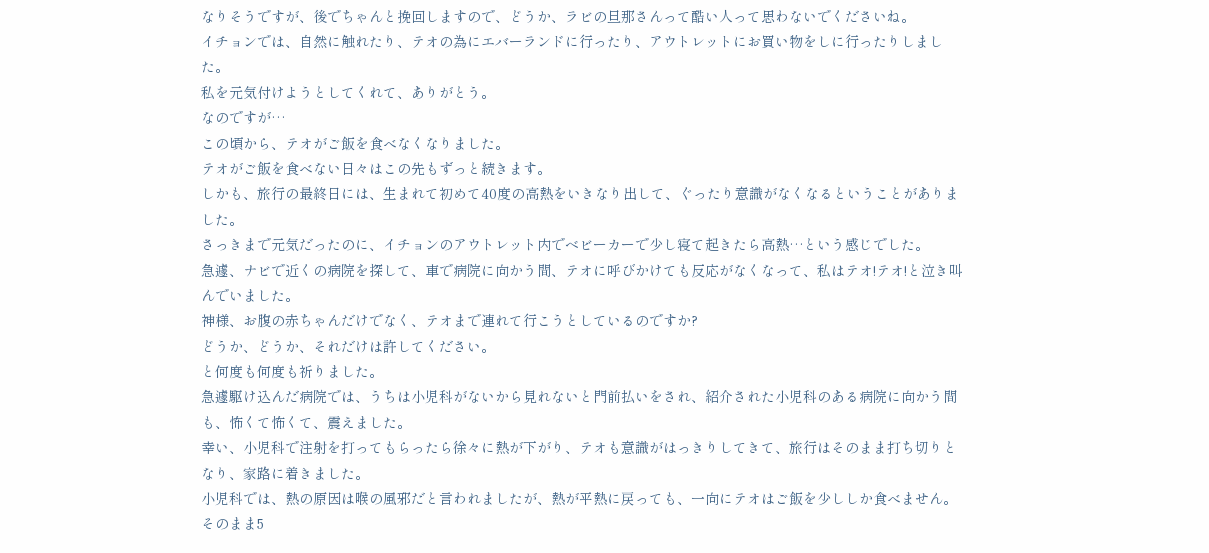なりそうですが、後でちゃんと挽回しますので、どうか、ラビの旦那さんって酷い人って思わないでくださいね。
イチョンでは、自然に触れたり、テオの為にエバーランドに行ったり、アウトレットにお買い物をしに行ったりしました。
私を元気付けようとしてくれて、ありがとう。
なのですが…
この頃から、テオがご飯を食べなくなりました。
テオがご飯を食べない日々はこの先もずっと続きます。
しかも、旅行の最終日には、生まれて初めて40度の高熱をいきなり出して、ぐったり意識がなくなるということがありました。
さっきまで元気だったのに、イチョンのアウトレット内でベビーカーで少し寝て起きたら高熱…という感じでした。
急遽、ナビで近くの病院を探して、車で病院に向かう間、テオに呼びかけても反応がなくなって、私はテオ!テオ!と泣き叫んでいました。
神様、お腹の赤ちゃんだけでなく、テオまで連れて行こうとしているのですか?
どうか、どうか、それだけは許してください。
と何度も何度も祈りました。
急遽駆け込んだ病院では、うちは小児科がないから見れないと門前払いをされ、紹介された小児科のある病院に向かう間も、怖くて怖くて、震えました。
幸い、小児科で注射を打ってもらったら徐々に熱が下がり、テオも意識がはっきりしてきて、旅行はそのまま打ち切りとなり、家路に着きました。
小児科では、熱の原因は喉の風邪だと言われましたが、熱が平熱に戻っても、一向にテオはご飯を少ししか食べません。
そのまま5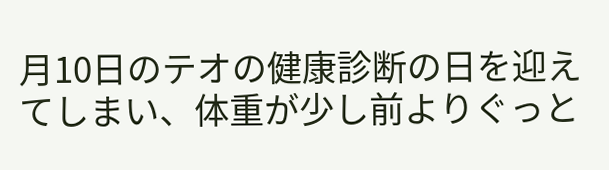月10日のテオの健康診断の日を迎えてしまい、体重が少し前よりぐっと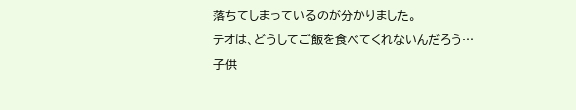落ちてしまっているのが分かりました。
テオは、どうしてご飯を食べてくれないんだろう…
子供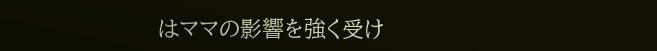はママの影響を強く受け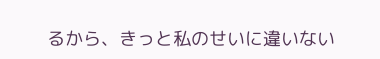るから、きっと私のせいに違いない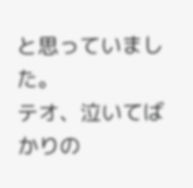と思っていました。
テオ、泣いてばかりの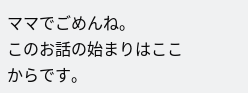ママでごめんね。
このお話の始まりはここからです。